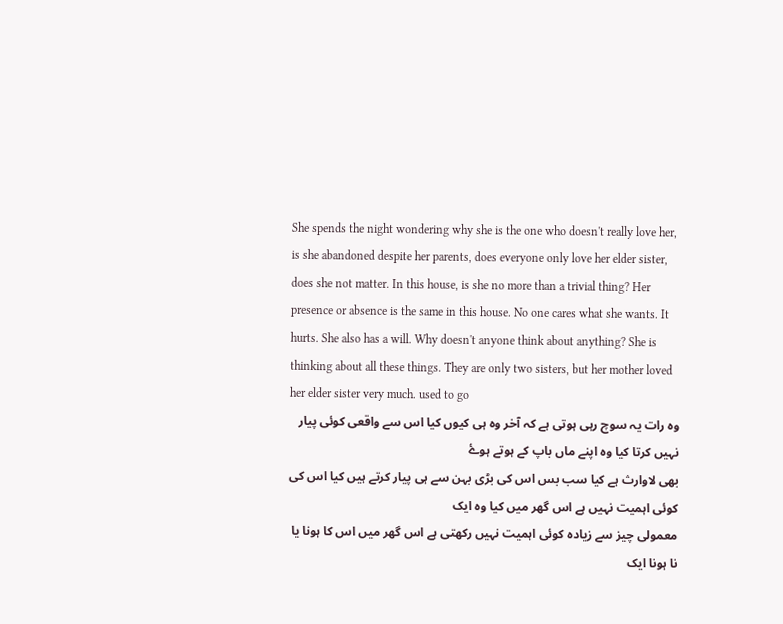She spends the night wondering why she is the one who doesn't really love her, is she abandoned despite her parents, does everyone only love her elder sister, does she not matter. In this house, is she no more than a trivial thing? Her presence or absence is the same in this house. No one cares what she wants. It hurts. She also has a will. Why doesn't anyone think about anything? She is thinking about all these things. They are only two sisters, but her mother loved her elder sister very much. used to go
وہ رات یہ سوچ رہی ہوتی ہے کہ آخر وہ ہی کیوں کیا اس سے واقعی کوئی پیار نہیں کرتا کیا وہ اپنے ماں باپ کے ہوتے ہوۓ
بھی لاوارث ہے کیا سب بس اس کی بڑی بہن سے ہی پیار کرتے ہیں کیا اس کی کوئی اہمیت نہیں ہے اس گھر میں کیا وہ ایک
معمولی چیز سے زیادہ کوئی اہمیت نہیں رکھتی ہے اس گھر میں اس کا ہونا یا نا ہونا ایک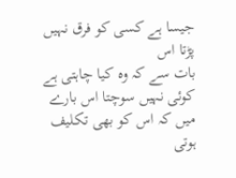جیسا ہے کسی کو فرق نہیں پڑتا اس
بات سے کہ وہ کیا چاہتی ہے کوئی نہیں سوچتا اس بارے میں کہ اس کو بھی تکلیف ہوتی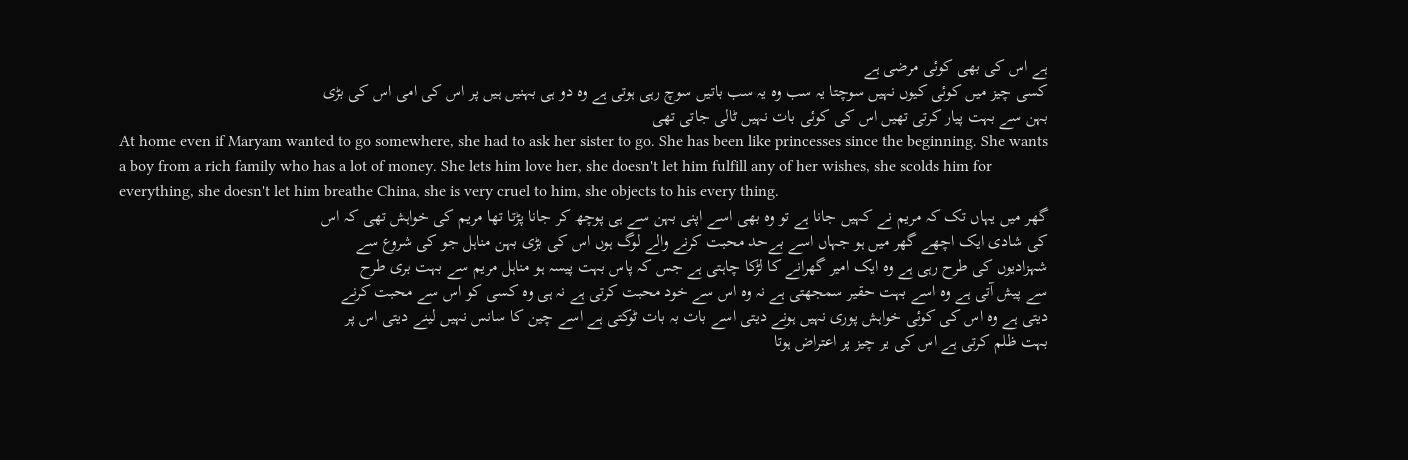ہے اس کی بھی کوئی مرضی ہے
کسی چیز میں کوئی کیوں نہیں سوچتا یہ سب وہ یہ سب باتیں سوچ رہی ہوتی ہے وہ دو ہی بہنیں ہیں پر اس کی امی اس کی بڑی
بہن سے بہت پیار کرتی تھیں اس کی کوئی بات نہیں ٹالی جاتی تھی
At home even if Maryam wanted to go somewhere, she had to ask her sister to go. She has been like princesses since the beginning. She wants a boy from a rich family who has a lot of money. She lets him love her, she doesn't let him fulfill any of her wishes, she scolds him for everything, she doesn't let him breathe China, she is very cruel to him, she objects to his every thing.
گھر میں یہاں تک کہ مریم نے کہیں جانا ہے تو وہ بھی اسے اپنی بہن سے ہی پوچھ کر جانا پڑتا تھا مریم کی خواہش تھی کہ اس
کی شادی ایک اچھے گھر میں ہو جہاں اسے بےحد محبت کرنے والے لوگ ہوں اس کی بڑی بہن مناہل جو کی شروع سے
شہزادیوں کی طرح رہی ہے وہ ایک امیر گھرانے کا لڑکا چاہتی ہے جس کہ پاس بہت پیسہ ہو مناہل مریم سے بہت بری طرح
سے پیش آتی ہے وہ اسے بہت حقیر سمجھتی ہے نہ وہ اس سے خود محبت کرتی ہے نہ ہی وہ کسی کو اس سے محبت کرنے
دیتی ہے وہ اس کی کوئی خواہش پوری نہیں ہونے دیتی اسے بات بہ بات ٹوکتی ہے اسے چین کا سانس نہیں لینے دیتی اس پر
بہت ظلم کرتی ہے اس کی یر چیز پر اعتراض ہوتا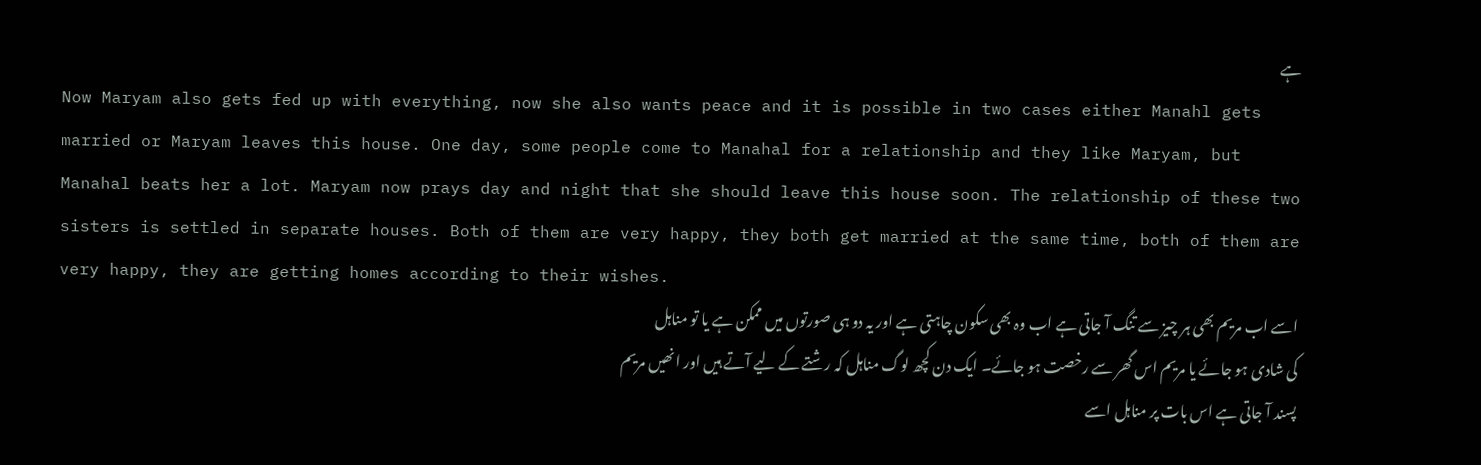ہے
Now Maryam also gets fed up with everything, now she also wants peace and it is possible in two cases either Manahl gets married or Maryam leaves this house. One day, some people come to Manahal for a relationship and they like Maryam, but Manahal beats her a lot. Maryam now prays day and night that she should leave this house soon. The relationship of these two sisters is settled in separate houses. Both of them are very happy, they both get married at the same time, both of them are very happy, they are getting homes according to their wishes.
اسے اب مریم بھی ہر چیز سے تنگ آ جاتی ہے اب وہ بھی سکون چاہتی ہے اور یہ دو ہی صورتوں میں ممکن ہے یا تو مناہل
کی شادی ہو جائے یا مریم اس گھر سے رخصت ہو جائے۔ ایک دن کچھ لوگ مناہل کہ رشتے کے لیے آتے ہیں اور انھیں مریم
پسند آ جاتی ہے اس بات پر مناہل اسے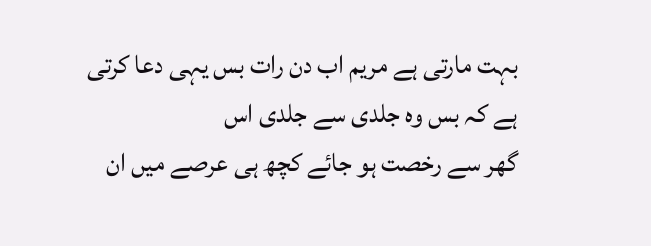بہت مارتی ہے مریم اب دن رات بس یہی دعا کرتی ہے کہ بس وہ جلدی سے جلدی اس
گھر سے رخصت ہو جائے کچھ ہی عرصے میں ان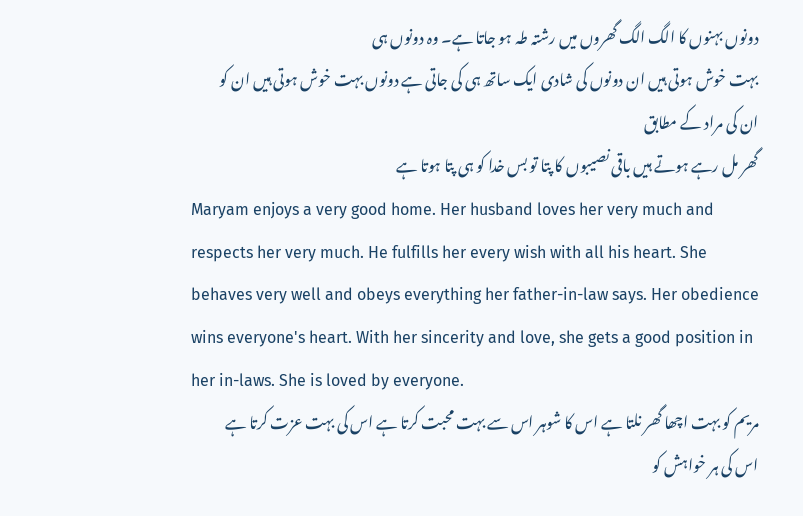دونوں بہنوں کا الگ الگ گھروں میں رشتہ طہ ہو جاتا ہے۔ وہ دونوں ہی
بہت خوش ہوتی ہیں ان دونوں کی شادی ایک ساتھ ہی کی جاتی ہے دونوں بہت خوش ہوتی ہیں ان کو ان کی مراد کے مطابق
گھر مل رہے ہوتے ہیں باقی نصیبوں کا پتا تو بس خدا کو ہی پتا ہوتا ہے
Maryam enjoys a very good home. Her husband loves her very much and respects her very much. He fulfills her every wish with all his heart. She behaves very well and obeys everything her father-in-law says. Her obedience wins everyone's heart. With her sincerity and love, she gets a good position in her in-laws. She is loved by everyone.
مریم کو بہت اچھا گھر نلتا ہے اس کا شوہر اس سے بہت محبت کرتا ہے اس کی بہت عزت کرتا ہے اس کی ہر خواہش کو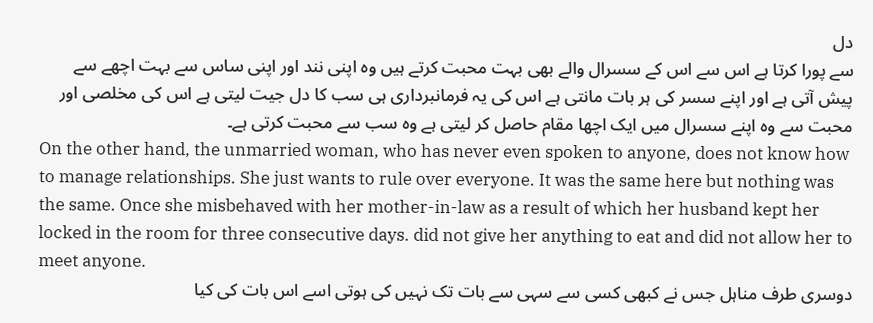دل
سے پورا کرتا ہے اس سے اس کے سسرال والے بھی بہت محبت کرتے ہیں وہ اپنی نند اور اپنی ساس سے بہت اچھے سے
پیش آتی ہے اور اپنے سسر کی ہر بات مانتی ہے اس کی یہ فرمانبرداری ہی سب کا دل جیت لیتی ہے اس کی مخلصی اور
محبت سے وہ اپنے سسرال میں ایک اچھا مقام حاصل کر لیتی ہے وہ سب سے محبت کرتی ہے۔
On the other hand, the unmarried woman, who has never even spoken to anyone, does not know how to manage relationships. She just wants to rule over everyone. It was the same here but nothing was the same. Once she misbehaved with her mother-in-law as a result of which her husband kept her locked in the room for three consecutive days. did not give her anything to eat and did not allow her to meet anyone.
دوسری طرف مناہل جس نے کبھی کسی سے سہی سے بات تک نہیں کی ہوتی اسے اس بات کی کیا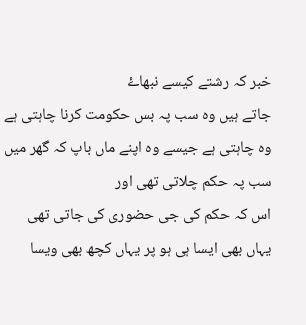خبر کہ رشتے کیسے نبھاۓ
جاتے ہیں وہ سب پہ بس حکومت کرنا چاہتی ہے وہ چاہتی ہے جیسے وہ اپنے ماں باپ کہ گھر میں سب پہ حکم چلاتی تھی اور
اس کہ حکم کی جی حضوری کی جاتی تھی یہاں بھی ایسا ہی ہو پر یہاں کچھ بھی ویسا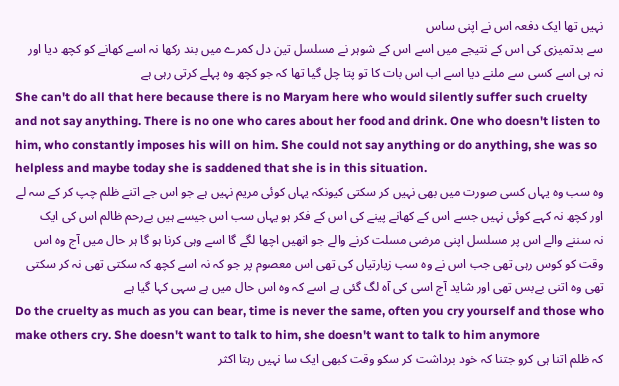نہیں تھا ایک دفعہ اس نے اپنی ساس
سے بدتمیزی کی اس کے نتیجے میں اسے اس کے شوہر نے مسلسل تین دل کمرے میں بند رکھا نہ اسے کھانے کو کچھ دیا اور
نہ ہی اسے کسی سے ملنے دیا اسے اب اس بات کا تو پتا چل گیا تھا کہ جو کچھ وہ پہلے کرتی رہی ہے
She can't do all that here because there is no Maryam here who would silently suffer such cruelty and not say anything. There is no one who cares about her food and drink. One who doesn't listen to him, who constantly imposes his will on him. She could not say anything or do anything, she was so helpless and maybe today she is saddened that she is in this situation.
وہ سب وہ یہاں کسی صورت میں بھی نہیں کر سکتی کیونکہ یہاں کوئی مریم نہیں ہے جو اس جے اتنے ظلم چپ کر کے سہ لے
اور کچھ نہ کہے کوئی نہیں جسے اس کے کھانے پینے کی اس کے فکر ہو یہاں سب اس جیسے ہیں بےرحم ظالم اس کی ایک
نہ سننے والے اس پر مسلسل اپنی مرضی مسلت کرنے والے جو انھیں اچھا لگے گا اسے وہی کرنا ہو گا ہر حال میں آج وہ اس
وقت کو کوس رہی تھی جب اس نے وہ سب زیارتیاں کی تھی اس معصوم پر جو کہ نہ اسے کچھ کہ سکتی تھی نہ کر سکتی
تھی وہ اتنی بےبس تھی اور شاید آج اسی کی آہ لگ گئی ہے اسے کہ وہ اس حال میں ہے سہی کہا گیا ہے
Do the cruelty as much as you can bear, time is never the same, often you cry yourself and those who make others cry. She doesn't want to talk to him, she doesn't want to talk to him anymore
کہ ظلم اتنا ہی کرو جتنا کہ خود برداشت کر سکو وقت کبھی ایک سا نہیں رہتا اکثر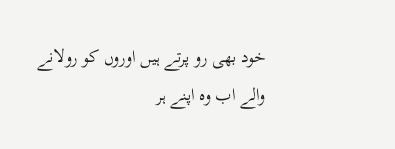خود بھی رو پرتے ہیں اوروں کو رولانے
والے اب وہ اپنے ہر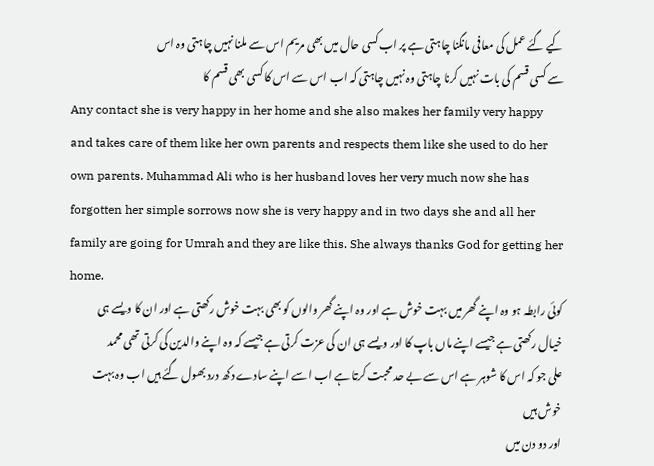کیے گئے عمل کی معافی مانگنا چاہتی ہے پر اب کسی حال میں بھی مریم اس سے ملنا نہیں چاہتی وہ اس
سے کسی قسم کی بات نہیں کرنا چاہتی وہ نہیں چاہتی کہ اب اس سے اس کا کسی بھی قسم کا
Any contact she is very happy in her home and she also makes her family very happy and takes care of them like her own parents and respects them like she used to do her own parents. Muhammad Ali who is her husband loves her very much now she has forgotten her simple sorrows now she is very happy and in two days she and all her family are going for Umrah and they are like this. She always thanks God for getting her home.
کوئی رابطہ ہو وہ اپنے گھر میں بہت خوش ہے اور وہ اپنے گھر والوں کو بھی بہت خوش رکھتی ہے اور ان کا ویسے ہی
خیال رکھتی ہے جیسے اپنے ماں باپ کا اور ویسے ہی ان کی عزت کرتی ہے جیسے کہ وہ اپنے والدین کی کرتی تھی محمد
علی جو کہ اس کا شوہر ہے اس سے بے حد محبت کرتا ہے اب اسے اپنے سادے دکھ درد بھول گئے ہیں اب وہ بہت خوش ہیں
اور دو دن میں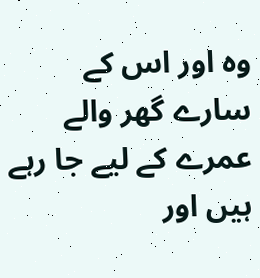وہ اور اس کے سارے گھر والے عمرے کے لیے جا رہے ہیں اور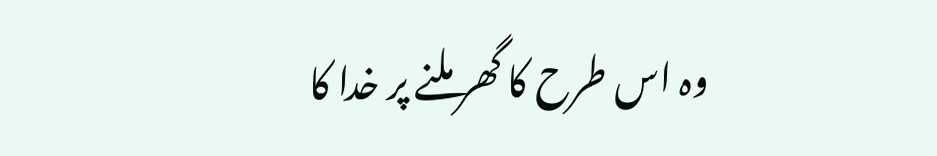وہ اس طرح کا گھر ملنے پر خدا کا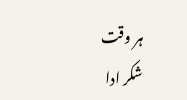ہر وقت
شکر ادا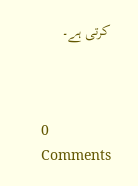کرتی ہے۔



0 Comments